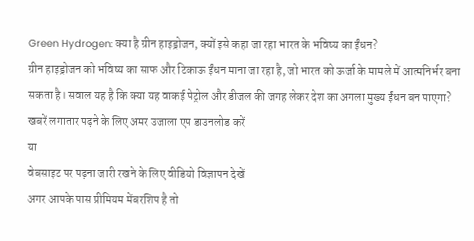Green Hydrogen: क्या है ग्रीन हाइड्रोजन, क्यों इसे कहा जा रहा भारत के भविष्य का ईंधन?
ग्रीन हाइड्रोजन को भविष्य का साफ और टिकाऊ ईंधन माना जा रहा है, जो भारत को ऊर्जा के मामले में आत्मनिर्भर बना सकता है। सवाल यह है कि क्या यह वाकई पेट्रोल और डीजल की जगह लेकर देश का अगला मुख्य ईंधन बन पाएगा?
खबरें लगातार पढ़ने के लिए अमर उजाला एप डाउनलोड करें
या
वेबसाइट पर पढ़ना जारी रखने के लिए वीडियो विज्ञापन देखें
अगर आपके पास प्रीमियम मेंबरशिप है तो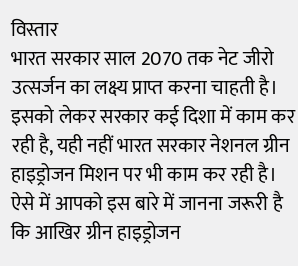विस्तार
भारत सरकार साल 2070 तक नेट जीरो उत्सर्जन का लक्ष्य प्राप्त करना चाहती है। इसको लेकर सरकार कई दिशा में काम कर रही है, यही नहीं भारत सरकार नेशनल ग्रीन हाइड्रोजन मिशन पर भी काम कर रही है। ऐसे में आपको इस बारे में जानना जरूरी है कि आखिर ग्रीन हाइड्रोजन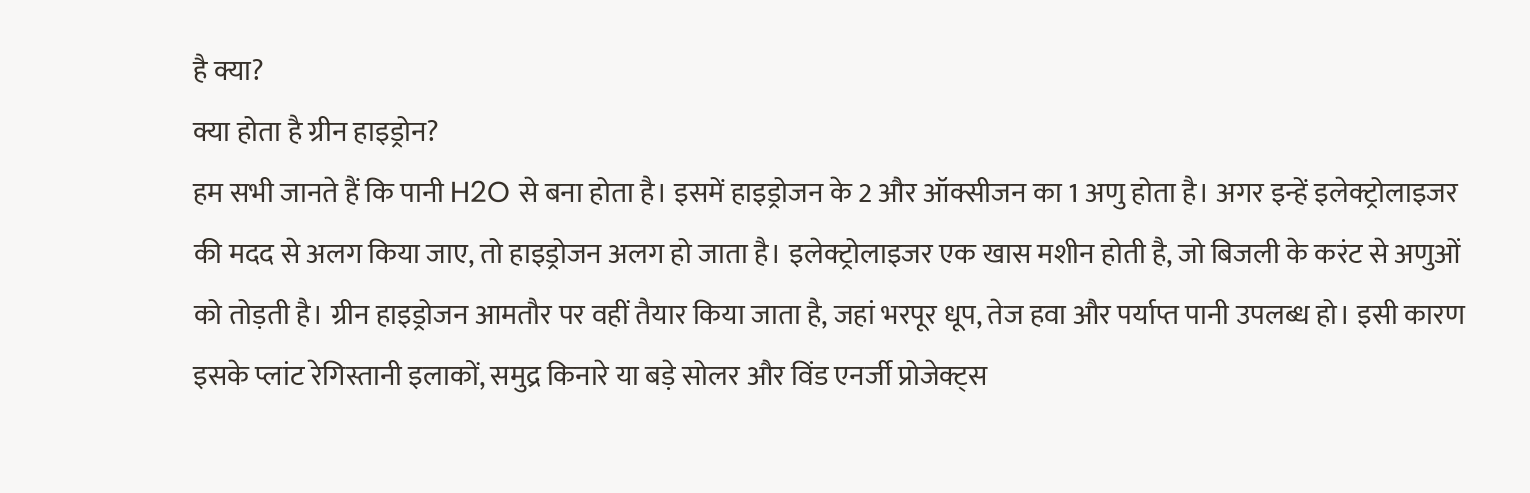है क्या?
क्या होता है ग्रीन हाइड्रोन?
हम सभी जानते हैं कि पानी H2O से बना होता है। इसमें हाइड्रोजन के 2 और ऑक्सीजन का 1 अणु होता है। अगर इन्हें इलेक्ट्रोलाइजर की मदद से अलग किया जाए, तो हाइड्रोजन अलग हो जाता है। इलेक्ट्रोलाइजर एक खास मशीन होती है, जो बिजली के करंट से अणुओं को तोड़ती है। ग्रीन हाइड्रोजन आमतौर पर वहीं तैयार किया जाता है, जहां भरपूर धूप, तेज हवा और पर्याप्त पानी उपलब्ध हो। इसी कारण इसके प्लांट रेगिस्तानी इलाकों, समुद्र किनारे या बड़े सोलर और विंड एनर्जी प्रोजेक्ट्स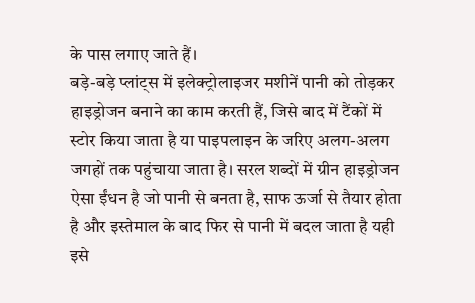के पास लगाए जाते हैं।
बड़े-बड़े प्लांट्स में इलेक्ट्रोलाइजर मशीनें पानी को तोड़कर हाइड्रोजन बनाने का काम करती हैं, जिसे बाद में टैंकों में स्टोर किया जाता है या पाइपलाइन के जरिए अलग-अलग जगहों तक पहुंचाया जाता है। सरल शब्दों में ग्रीन हाइड्रोजन ऐसा ईंधन है जो पानी से बनता है, साफ ऊर्जा से तैयार होता है और इस्तेमाल के बाद फिर से पानी में बदल जाता है यही इसे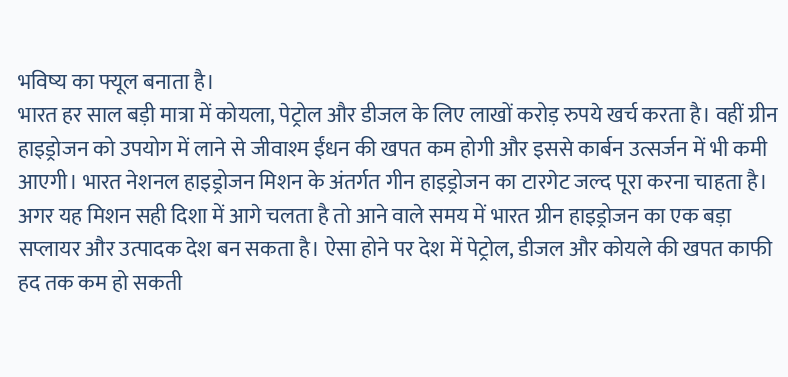भविष्य का फ्यूल बनाता है।
भारत हर साल बड़ी मात्रा में कोयला, पेट्रोल और डीजल के लिए लाखों करोड़ रुपये खर्च करता है। वहीं ग्रीन हाइड्रोजन को उपयोग में लाने से जीवाश्म ईंधन की खपत कम होगी और इससे कार्बन उत्सर्जन में भी कमी आएगी। भारत नेशनल हाइड्रोजन मिशन के अंतर्गत गीन हाइड्रोजन का टारगेट जल्द पूरा करना चाहता है।
अगर यह मिशन सही दिशा में आगे चलता है तो आने वाले समय में भारत ग्रीन हाइड्रोजन का एक बड़ा सप्लायर और उत्पादक देश बन सकता है। ऐसा होने पर देश में पेट्रोल, डीजल और कोयले की खपत काफी हद तक कम हो सकती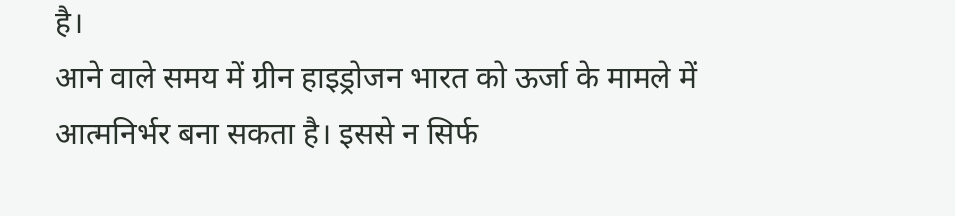है।
आने वाले समय में ग्रीन हाइड्रोजन भारत को ऊर्जा के मामले में आत्मनिर्भर बना सकता है। इससे न सिर्फ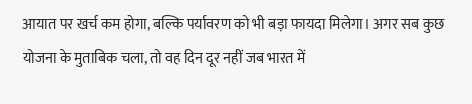आयात पर खर्च कम होगा, बल्कि पर्यावरण को भी बड़ा फायदा मिलेगा। अगर सब कुछ योजना के मुताबिक चला, तो वह दिन दूर नहीं जब भारत में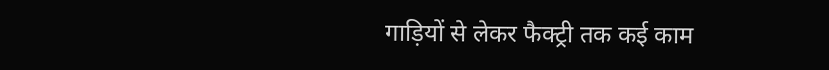गाड़ियों से लेकर फैक्ट्री तक कई काम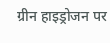ग्रीन हाइड्रोजन पर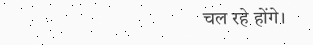चल रहे होंगे।